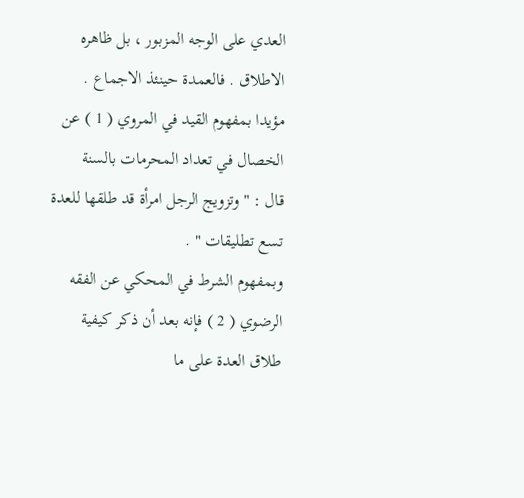العدي على الوجه المزبور ، بل ظاهره الاطلاق . فالعمدة حينئذ الاجماع .
مؤيدا بمفهوم القيد في المروي ( 1 ) عن الخصال في تعداد المحرمات بالسنة
قال : " وتزويج الرجل امرأة قد طلقها للعدة تسع تطليقات " .
وبمفهوم الشرط في المحكي عن الفقه الرضوي ( 2 ) فإنه بعد أن ذكر كيفية
طلاق العدة على ما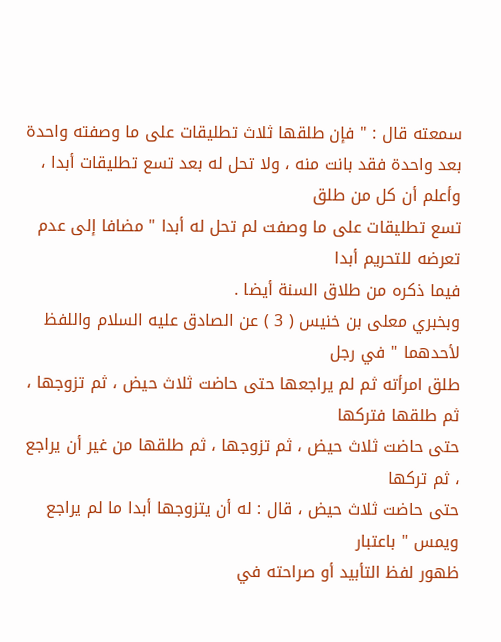سمعته قال : " فإن طلقها ثلاث تطليقات على ما وصفته واحدة
بعد واحدة فقد بانت منه ، ولا تحل له بعد تسع تطليقات أبدا ، وأعلم أن كل من طلق
تسع تطليقات على ما وصفت لم تحل له أبدا " مضافا إلى عدم تعرضه للتحريم أبدا
فيما ذكره من طلاق السنة أيضا .
وبخبري معلى بن خنيس ( 3 ) عن الصادق عليه السلام واللفظ لأحدهما " في رجل
طلق امرأته ثم لم يراجعها حتى حاضت ثلاث حيض ، ثم تزوجها ، ثم طلقها فتركها
حتى حاضت ثلاث حيض ، ثم تزوجها ، ثم طلقها من غير أن يراجع ، ثم تركها
حتى حاضت ثلاث حيض ، قال : له أن يتزوجها أبدا ما لم يراجع ويمس " باعتبار
ظهور لفظ التأبيد أو صراحته في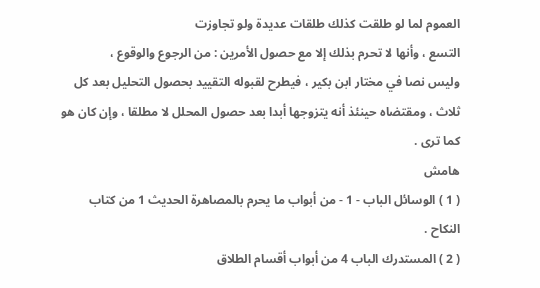العموم لما لو طلقت كذلك طلقات عديدة ولو تجاوزت
التسع ، وأنها لا تحرم بذلك إلا مع حصول الأمرين : من الرجوع والوقوع ،
وليس نصا في مختار ابن بكير ، فيطرح لقبوله التقييد بحصول التحليل بعد كل
ثلاث ، ومقتضاه حينئذ أنه يتزوجها أبدا بعد حصول المحلل لا مطلقا ، وإن كان هو
كما ترى .
هامش
( 1 ) الوسائل الباب - 1 - من أبواب ما يحرم بالمصاهرة الحديث 1 من كتاب
النكاح .
( 2 ) المستدرك الباب 4 من أبواب أقسام الطلاق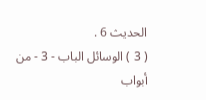الحديث 6 .
( 3 ) الوسائل الباب - 3 - من أبواب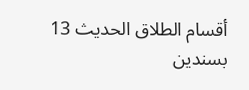أقسام الطلاق الحديث 13 بسندين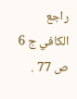راجع
الكافي ج 6 ص 77 .